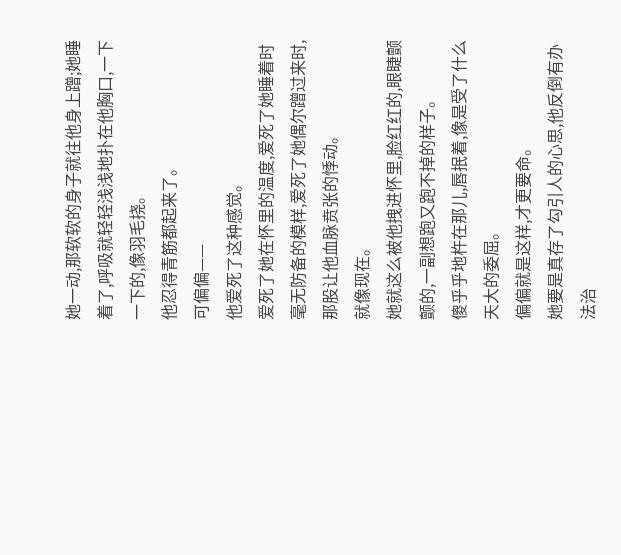她一动,那软软的身子就往他身上蹭;她睡着了,呼吸就轻轻浅浅地扑在他胸口,一下一下的,像羽毛挠。
他忍得青筋都起来了。
可偏偏——
他爱死了这种感觉。
爱死了她在怀里的温度,爱死了她睡着时毫无防备的模样,爱死了她偶尔蹭过来时,那股让他血脉贲张的悸动。
就像现在。
她就这么被他拽进怀里,脸红红的,眼睫颤颤的,一副想跑又跑不掉的样子。
傻乎乎地杵在那儿,唇抿着,像是受了什么天大的委屈。
偏偏就是这样,才更要命。
她要是真存了勾引人的心思,他反倒有办法治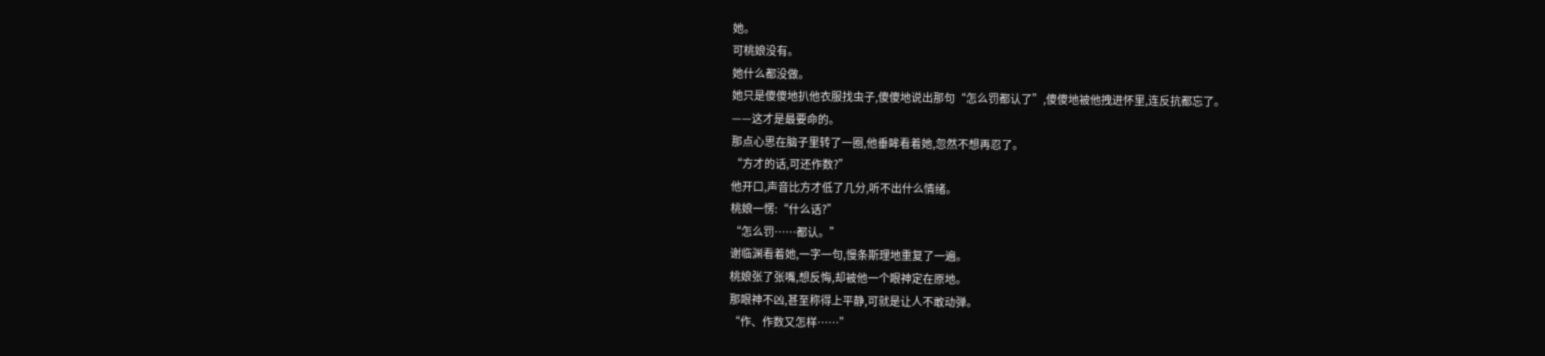她。
可桃娘没有。
她什么都没做。
她只是傻傻地扒他衣服找虫子,傻傻地说出那句“怎么罚都认了”,傻傻地被他拽进怀里,连反抗都忘了。
——这才是最要命的。
那点心思在脑子里转了一圈,他垂眸看着她,忽然不想再忍了。
“方才的话,可还作数?”
他开口,声音比方才低了几分,听不出什么情绪。
桃娘一愣:“什么话?”
“怎么罚……都认。”
谢临渊看着她,一字一句,慢条斯理地重复了一遍。
桃娘张了张嘴,想反悔,却被他一个眼神定在原地。
那眼神不凶,甚至称得上平静,可就是让人不敢动弹。
“作、作数又怎样……”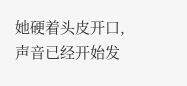她硬着头皮开口,声音已经开始发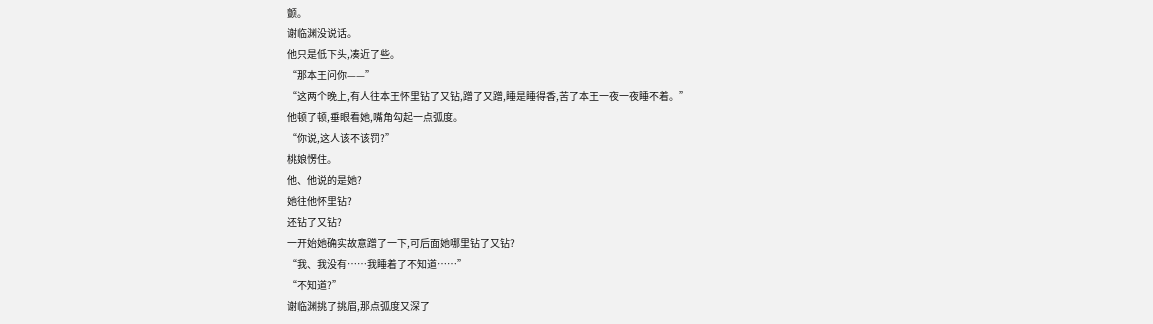颤。
谢临渊没说话。
他只是低下头,凑近了些。
“那本王问你——”
“这两个晚上,有人往本王怀里钻了又钻,蹭了又蹭,睡是睡得香,苦了本王一夜一夜睡不着。”
他顿了顿,垂眼看她,嘴角勾起一点弧度。
“你说,这人该不该罚?”
桃娘愣住。
他、他说的是她?
她往他怀里钻?
还钻了又钻?
一开始她确实故意蹭了一下,可后面她哪里钻了又钻?
“我、我没有……我睡着了不知道……”
“不知道?”
谢临渊挑了挑眉,那点弧度又深了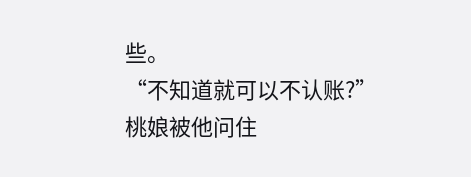些。
“不知道就可以不认账?”
桃娘被他问住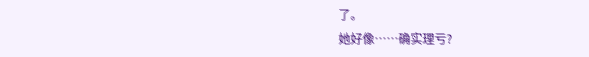了。
她好像……确实理亏?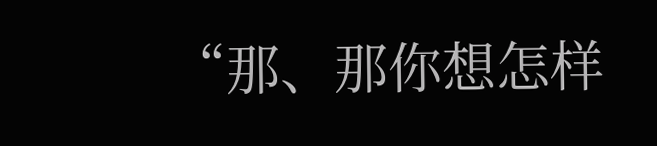“那、那你想怎样